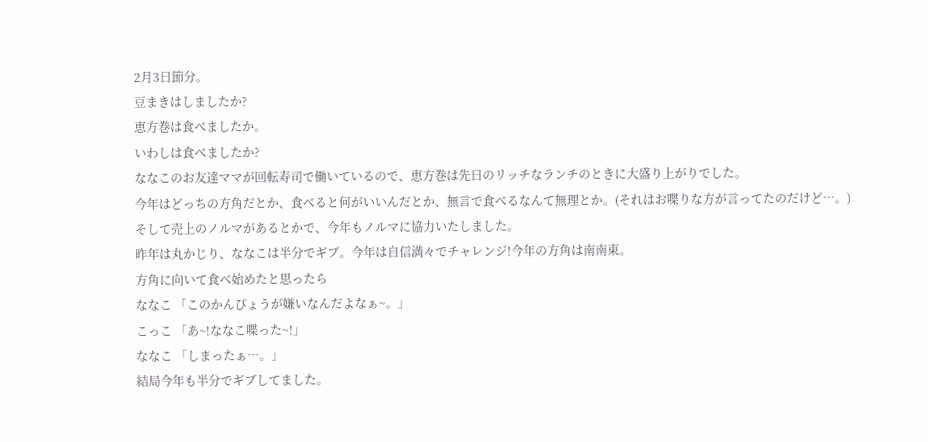2月3日節分。
豆まきはしましたか?
恵方巻は食べましたか。
いわしは食べましたか?
ななこのお友達ママが回転寿司で働いているので、恵方巻は先日のリッチなランチのときに大盛り上がりでした。
今年はどっちの方角だとか、食べると何がいいんだとか、無言で食べるなんて無理とか。(それはお喋りな方が言ってたのだけど…。)
そして売上のノルマがあるとかで、今年もノルマに協力いたしました。
昨年は丸かじり、ななこは半分でギブ。今年は自信満々でチャレンジ!今年の方角は南南東。
方角に向いて食べ始めたと思ったら
ななこ 「このかんぴょうが嫌いなんだよなぁ~。」
こっこ 「あ~!ななこ喋った~!」
ななこ 「しまったぁ…。」
結局今年も半分でギブしてました。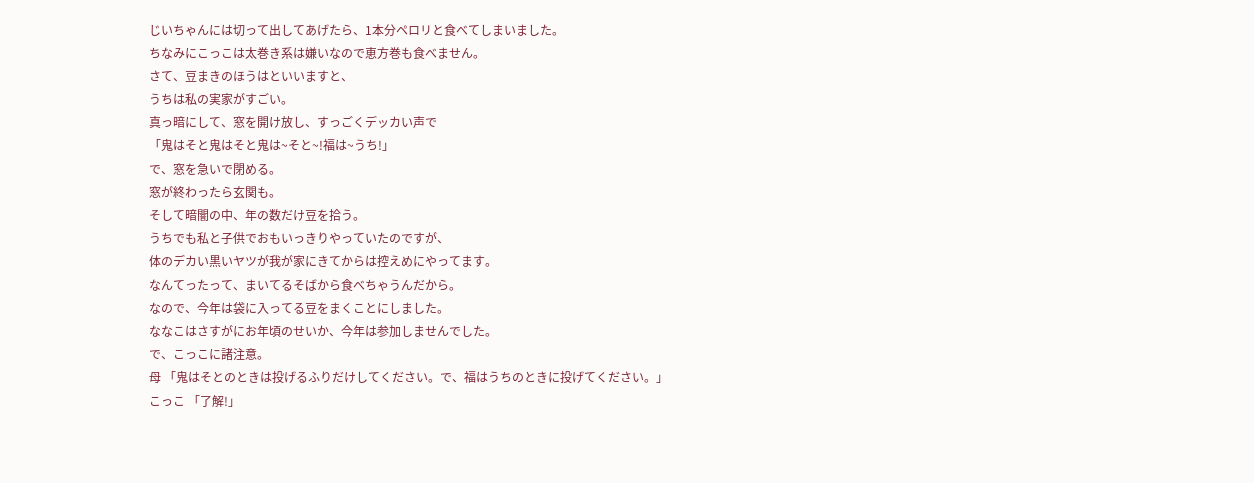じいちゃんには切って出してあげたら、1本分ペロリと食べてしまいました。
ちなみにこっこは太巻き系は嫌いなので恵方巻も食べません。
さて、豆まきのほうはといいますと、
うちは私の実家がすごい。
真っ暗にして、窓を開け放し、すっごくデッカい声で
「鬼はそと鬼はそと鬼は~そと~!福は~うち!」
で、窓を急いで閉める。
窓が終わったら玄関も。
そして暗闇の中、年の数だけ豆を拾う。
うちでも私と子供でおもいっきりやっていたのですが、
体のデカい黒いヤツが我が家にきてからは控えめにやってます。
なんてったって、まいてるそばから食べちゃうんだから。
なので、今年は袋に入ってる豆をまくことにしました。
ななこはさすがにお年頃のせいか、今年は参加しませんでした。
で、こっこに諸注意。
母 「鬼はそとのときは投げるふりだけしてください。で、福はうちのときに投げてください。」
こっこ 「了解!」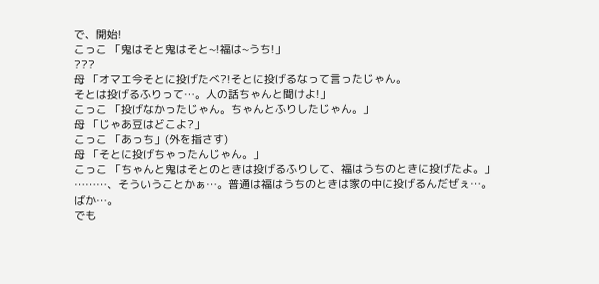で、開始!
こっこ 「鬼はそと鬼はそと~!福は~うち!」
???
母 「オマエ今そとに投げたべ?!そとに投げるなって言ったじゃん。
そとは投げるふりって…。人の話ちゃんと聞けよ!」
こっこ 「投げなかったじゃん。ちゃんとふりしたじゃん。」
母 「じゃあ豆はどこよ?」
こっこ 「あっち」(外を指さす)
母 「そとに投げちゃったんじゃん。」
こっこ 「ちゃんと鬼はそとのときは投げるふりして、福はうちのときに投げたよ。」
………、そういうことかぁ…。普通は福はうちのときは家の中に投げるんだぜぇ…。
ばか…。
でも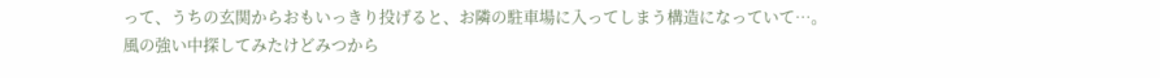って、うちの玄関からおもいっきり投げると、お隣の駐車場に入ってしまう構造になっていて…。
風の強い中探してみたけどみつから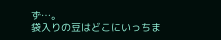ず…。
袋入りの豆はどこにいっちま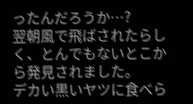ったんだろうか…?
翌朝風で飛ばされたらしく、とんでもないとこから発見されました。
デカい黒いヤツに食べら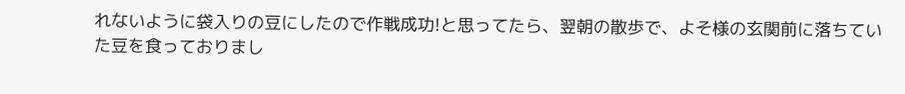れないように袋入りの豆にしたので作戦成功!と思ってたら、翌朝の散歩で、よそ様の玄関前に落ちていた豆を食っておりまし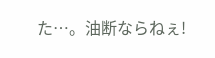た…。油断ならねぇ!